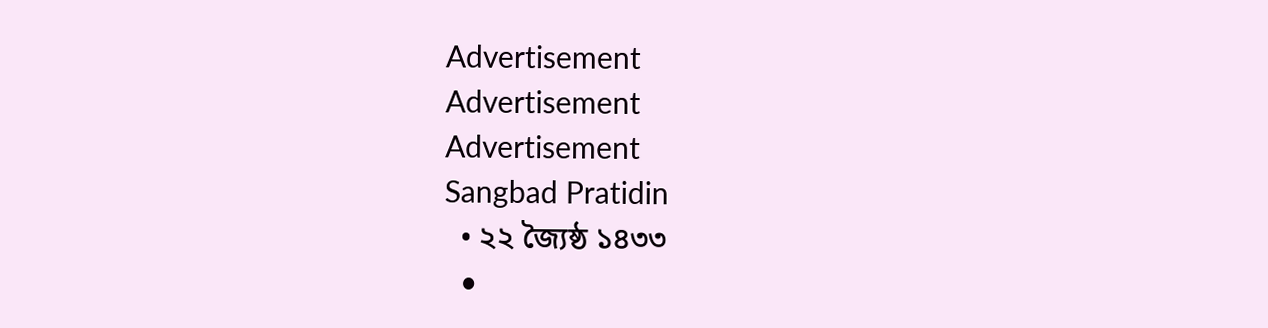Advertisement
Advertisement
Advertisement
Sangbad Pratidin
  • ২২ জ্যৈষ্ঠ ১৪৩৩
  •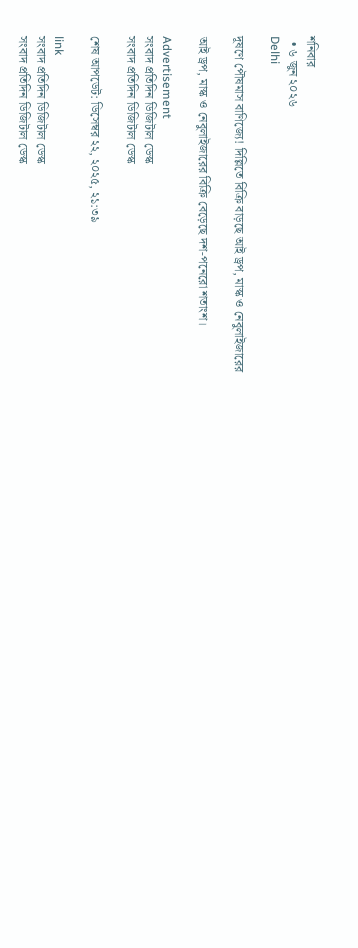শনিবার
  • ৬ জুন ২০২৬
Delhi

দূষণে পৌষমাস বাণিজ্যে! দিল্লিতে বিক্রি বাড়ছে আই ড্রপ, মাস্ক ও নেবুলাইজারের

আই ড্রপ, মাস্ক ও নেবুলাইজারের বিক্রি বেড়েছে দশ-পনেরো শতাংশ।

Advertisement
সংবাদ প্রতিদিন ডিজিটাল ডেস্ক
সংবাদ প্রতিদিন ডিজিটাল ডেস্ক

শেষ আপডেট: ডিসেম্বর ২২, ২০২৫, ২১:৩৯

link
সংবাদ প্রতিদিন ডিজিটাল ডেস্ক
সংবাদ প্রতিদিন ডিজিটাল ডেস্ক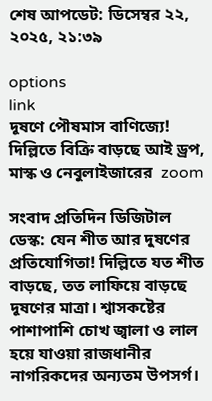শেষ আপডেট: ডিসেম্বর ২২, ২০২৫, ২১:৩৯

options
link
দূষণে পৌষমাস বাণিজ্যে! দিল্লিতে বিক্রি বাড়ছে আই ড্রপ, মাস্ক ও নেবুলাইজারের  zoom

সংবাদ প্রতিদিন ডিজিটাল ডেস্ক: যেন শীত আর দুষণের প্রতিযোগিতা! দিল্লিতে যত শীত বাড়ছে, তত লাফিয়ে বাড়ছে দূষণের মাত্রা। শ্বাসকষ্টের পাশাপাশি চোখ জ্বালা ও লাল হয়ে যাওয়া রাজধানীর নাগরিকদের অন্যতম উপসর্গ।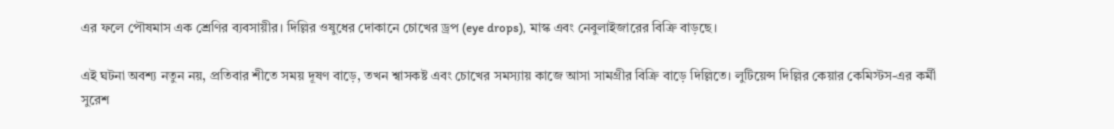এর ফলে পৌষমাস এক শ্রেণির ব্যবসায়ীর। দিল্লির ওষুধের দোকানে চোখের ড্রপ (eye drops), মাস্ক এবং নেবুলাইজারের বিক্রি বাড়ছে।

এই ঘটনা অবশ্য নতুন নয়, প্রতিবার শীতে সময় দূষণ বাড়ে, তখন শ্বাসকষ্ট এবং চোখের সমস্যায় কাজে আসা সামগ্রীর বিক্রি বাড়ে দিল্লিতে। লুটিয়েন্স দিল্লির কেয়ার কেমিস্টস-এর কর্মী সুরেশ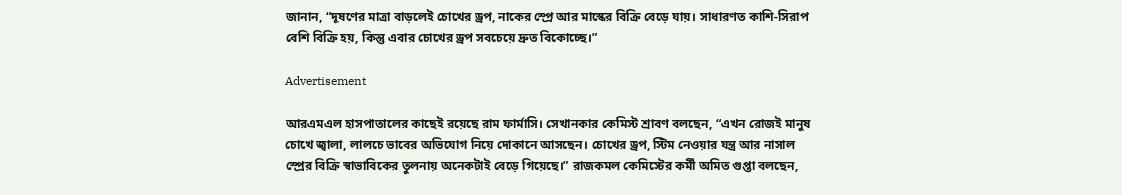জানান, “দূষণের মাত্রা বাড়লেই চোখের ড্রপ, নাকের স্প্রে আর মাস্কের বিক্রি বেড়ে যায়। সাধারণত কাশি-সিরাপ বেশি বিক্রি হয়, কিন্তু এবার চোখের ড্রপ সবচেয়ে দ্রুত বিকোচ্ছে।”

Advertisement

আরএমএল হাসপাতালের কাছেই রয়েছে রাম ফার্মাসি। সেখানকার কেমিস্ট শ্রাবণ বলছেন, “এখন রোজই মানুষ চোখে জ্বালা, লালচে ভাবের অভিযোগ নিয়ে দোকানে আসছেন। চোখের ড্রপ, স্টিম নেওয়ার যন্ত্র আর নাসাল স্প্রের বিক্রি স্বাভাবিকের তুলনায় অনেকটাই বেড়ে গিয়েছে।” রাজকমল কেমিস্টের কর্মী অমিত গুপ্তা বলছেন,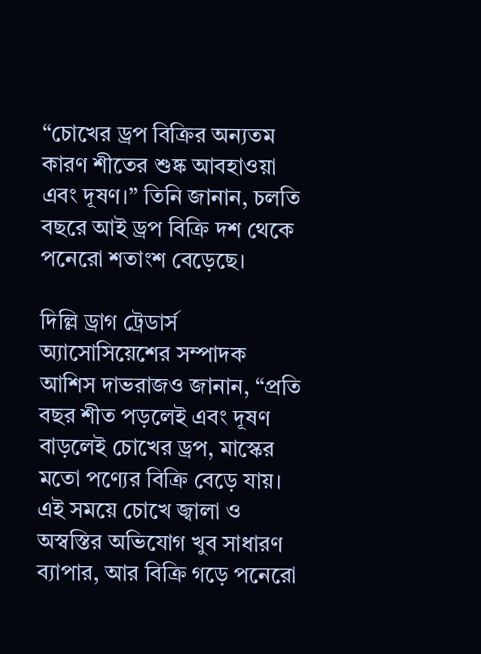“চোখের ড্রপ বিক্রির অন্যতম কারণ শীতের শুষ্ক আবহাওয়া এবং দূষণ।” তিনি জানান, চলতি বছরে আই ড্রপ বিক্রি দশ থেকে পনেরো শতাংশ বেড়েছে।

দিল্লি ড্রাগ ট্রেডার্স অ্যাসোসিয়েশের সম্পাদক আশিস দাভরাজও জানান, “প্রতি বছর শীত পড়লেই এবং দূষণ বাড়লেই চোখের ড্রপ, মাস্কের মতো পণ্যের বিক্রি বেড়ে যায়। এই সময়ে চোখে জ্বালা ও অস্বস্তির অভিযোগ খুব সাধারণ ব্যাপার, আর বিক্রি গড়ে পনেরো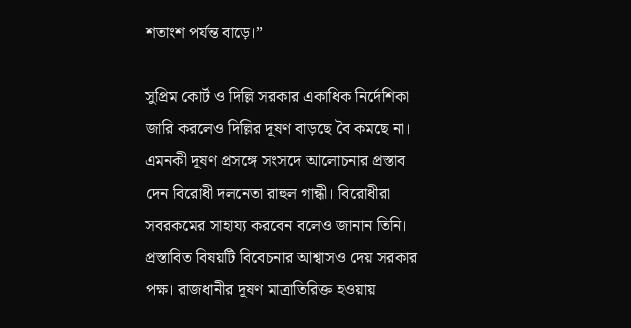শতাংশ পর্যন্ত বাড়ে।”

সুপ্রিম কোর্ট ও দিল্লি সরকার একাধিক নির্দেশিকা জারি করলেও দিল্লির দূষণ বাড়ছে বৈ কমছে না। এমনকী দূষণ প্রসঙ্গে সংসদে আলোচনার প্রস্তাব দেন বিরোধী দলনেতা রাহুল গান্ধী। বিরোধীরা সবরকমের সাহায্য করবেন বলেও জানান তিনি। প্রস্তাবিত বিষয়টি বিবেচনার আশ্বাসও দেয় সরকার পক্ষ। রাজধানীর দূষণ মাত্রাতিরিক্ত হওয়ায়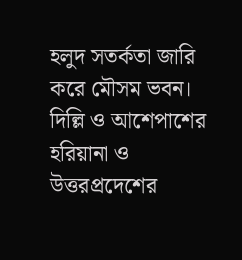হলুদ সতর্কতা জারি করে মৌসম ভবন। দিল্লি ও আশেপাশের হরিয়ানা ও উত্তরপ্রদেশের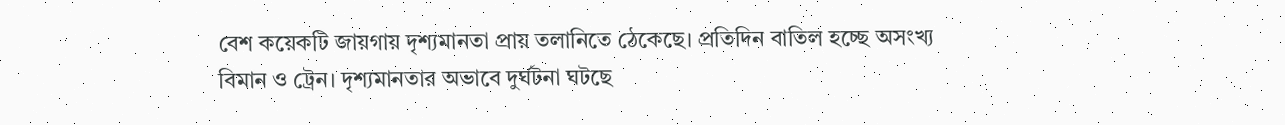বেশ কয়েকটি জায়গায় দৃশ্যমানতা প্রায় তলানিতে ঠেকেছে। প্রতিদিন বাতিল হচ্ছে অসংখ্য বিমান ও ট্রেন। দৃশ্যমানতার অভাবে দুর্ঘটনা ঘটছে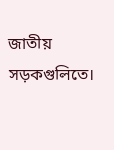জাতীয় সড়কগুলিতে।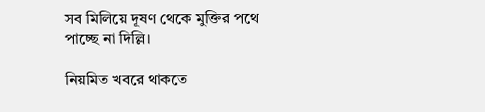সব মিলিয়ে দূষণ থেকে মুক্তির পথে পাচ্ছে না দিল্লি।

নিয়মিত খবরে থাকতে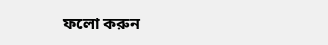ফলো করুন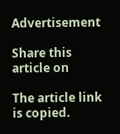Advertisement

Share this article on

The article link is copied.